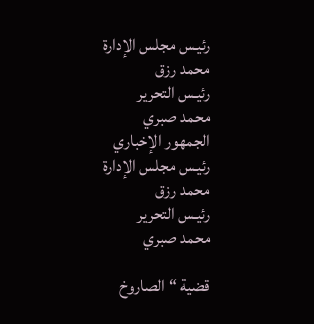رئيـس مجلس الإدارة
محمد رزق
رئيـس التحرير
محمد صبري
الجمهور الإخباري
رئيـس مجلس الإدارة
محمد رزق
رئيـس التحرير
محمد صبري

قضية “الصاروخ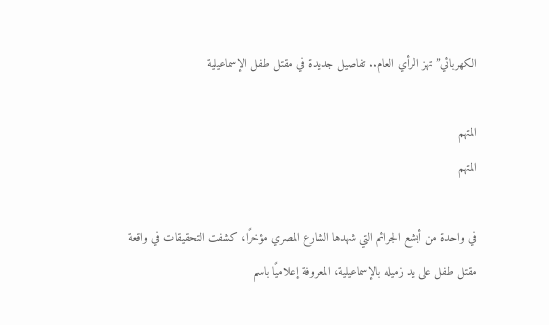الكهربائي” تهز الرأي العام.. تفاصيل جديدة في مقتل طفل الإسماعيلية

المتهم
المتهم

في واحدة من أبشع الجرائم التي شهدها الشارع المصري مؤخرًا، كشفت التحقيقات في واقعة مقتل طفل على يد زميله بالإسماعيلية، المعروفة إعلاميًا باسم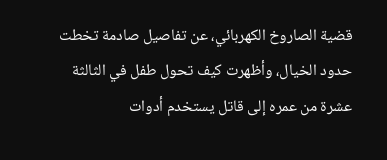قضية الصاروخ الكهربائي، عن تفاصيل صادمة تخطت حدود الخيال، وأظهرت كيف تحول طفل في الثالثة عشرة من عمره إلى قاتل يستخدم أدوات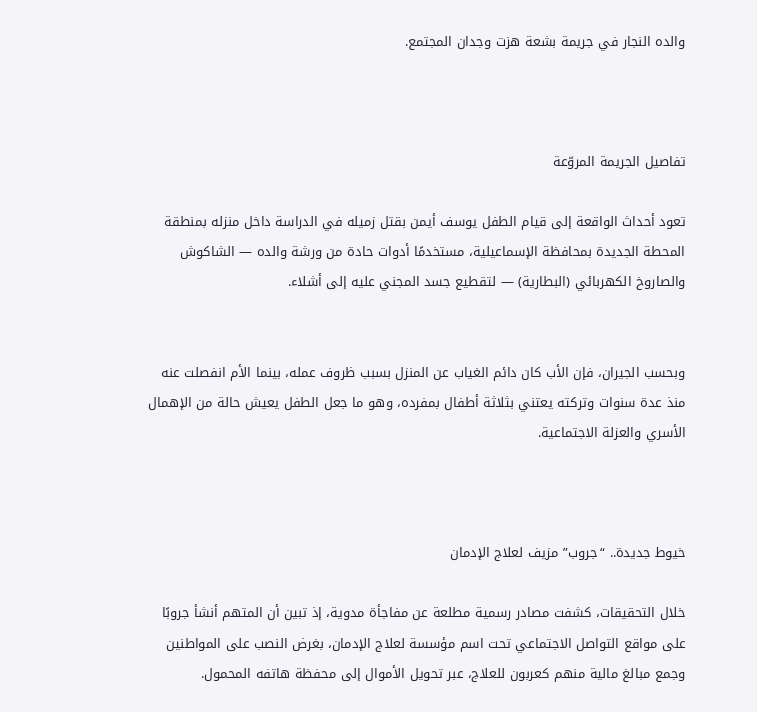والده النجار في جريمة بشعة هزت وجدان المجتمع.



تفاصيل الجريمة المروّعة

تعود أحداث الواقعة إلى قيام الطفل يوسف أيمن بقتل زميله في الدراسة داخل منزله بمنطقة المحطة الجديدة بمحافظة الإسماعيلية، مستخدمًا أدوات حادة من ورشة والده — الشاكوش والصاروخ الكهربائي (البطارية) — لتقطيع جسد المجني عليه إلى أشلاء.


وبحسب الجيران، فإن الأب كان دائم الغياب عن المنزل بسبب ظروف عمله، بينما الأم انفصلت عنه منذ عدة سنوات وتركته يعتني بثلاثة أطفال بمفرده، وهو ما جعل الطفل يعيش حالة من الإهمال الأسري والعزلة الاجتماعية.



خيوط جديدة.. “جروب” مزيف لعلاج الإدمان

خلال التحقيقات، كشفت مصادر رسمية مطلعة عن مفاجأة مدوية، إذ تبين أن المتهم أنشأ جروبًا على مواقع التواصل الاجتماعي تحت اسم مؤسسة لعلاج الإدمان، بغرض النصب على المواطنين وجمع مبالغ مالية منهم كعربون للعلاج، عبر تحويل الأموال إلى محفظة هاتفه المحمول.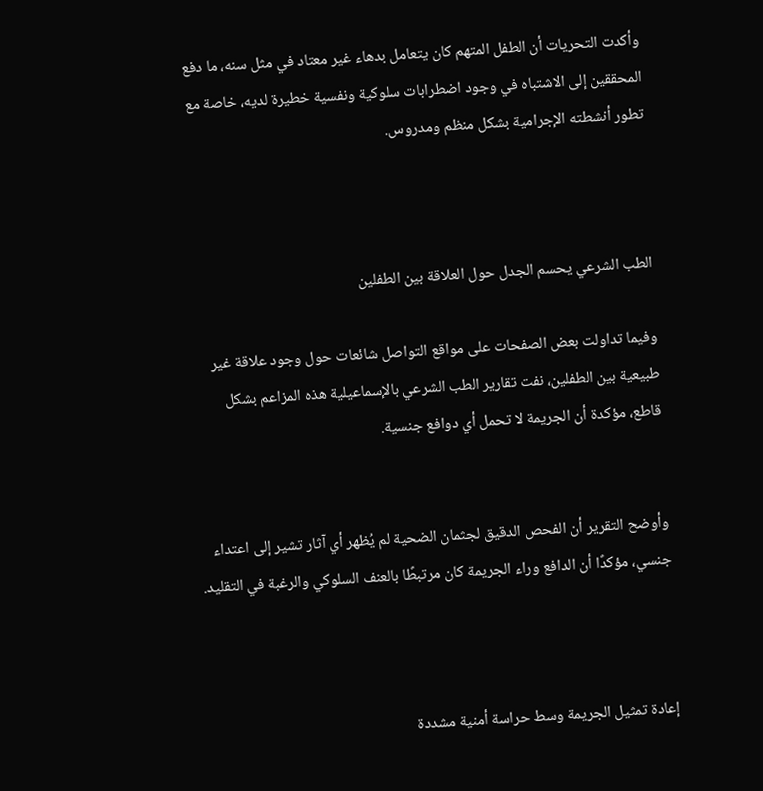وأكدت التحريات أن الطفل المتهم كان يتعامل بدهاء غير معتاد في مثل سنه، ما دفع المحققين إلى الاشتباه في وجود اضطرابات سلوكية ونفسية خطيرة لديه، خاصة مع تطور أنشطته الإجرامية بشكل منظم ومدروس.



الطب الشرعي يحسم الجدل حول العلاقة بين الطفلين

وفيما تداولت بعض الصفحات على مواقع التواصل شائعات حول وجود علاقة غير طبيعية بين الطفلين، نفت تقارير الطب الشرعي بالإسماعيلية هذه المزاعم بشكل قاطع، مؤكدة أن الجريمة لا تحمل أي دوافع جنسية.


وأوضح التقرير أن الفحص الدقيق لجثمان الضحية لم يُظهر أي آثار تشير إلى اعتداء جنسي، مؤكدًا أن الدافع وراء الجريمة كان مرتبطًا بالعنف السلوكي والرغبة في التقليد.



إعادة تمثيل الجريمة وسط حراسة أمنية مشددة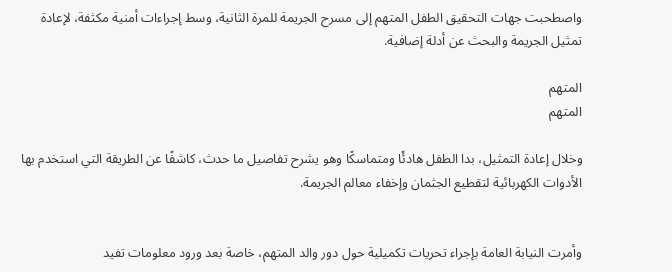واصطحبت جهات التحقيق الطفل المتهم إلى مسرح الجريمة للمرة الثانية، وسط إجراءات أمنية مكثفة، لإعادة تمثيل الجريمة والبحث عن أدلة إضافية.

المتهم
المتهم

وخلال إعادة التمثيل، بدا الطفل هادئًا ومتماسكًا وهو يشرح تفاصيل ما حدث، كاشفًا عن الطريقة التي استخدم بها الأدوات الكهربائية لتقطيع الجثمان وإخفاء معالم الجريمة.


وأمرت النيابة العامة بإجراء تحريات تكميلية حول دور والد المتهم، خاصة بعد ورود معلومات تفيد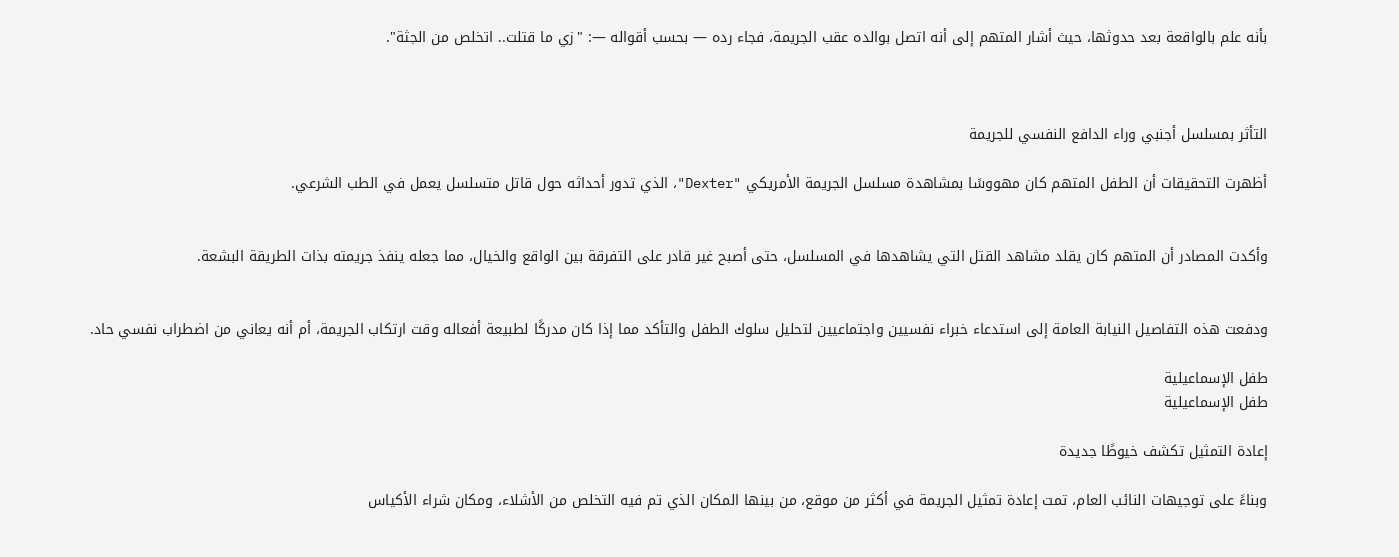بأنه علم بالواقعة بعد حدوثها، حيث أشار المتهم إلى أنه اتصل بوالده عقب الجريمة، فجاء رده — بحسب أقواله —: "زي ما قتلت.. اتخلص من الجثة".



التأثر بمسلسل أجنبي وراء الدافع النفسي للجريمة

أظهرت التحقيقات أن الطفل المتهم كان مهووسًا بمشاهدة مسلسل الجريمة الأمريكي "Dexter"، الذي تدور أحداثه حول قاتل متسلسل يعمل في الطب الشرعي.


وأكدت المصادر أن المتهم كان يقلد مشاهد القتل التي يشاهدها في المسلسل، حتى أصبح غير قادر على التفرقة بين الواقع والخيال، مما جعله ينفذ جريمته بذات الطريقة البشعة.


ودفعت هذه التفاصيل النيابة العامة إلى استدعاء خبراء نفسيين واجتماعيين لتحليل سلوك الطفل والتأكد مما إذا كان مدركًا لطبيعة أفعاله وقت ارتكاب الجريمة، أم أنه يعاني من اضطراب نفسي حاد.

طفل الإسماعيلية
طفل الإسماعيلية

إعادة التمثيل تكشف خيوطًا جديدة

وبناءً على توجيهات النائب العام، تمت إعادة تمثيل الجريمة في أكثر من موقع، من بينها المكان الذي تم فيه التخلص من الأشلاء، ومكان شراء الأكياس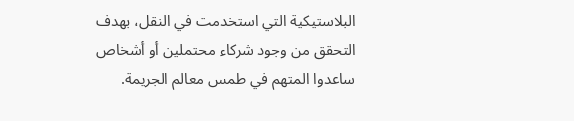البلاستيكية التي استخدمت في النقل، بهدف التحقق من وجود شركاء محتملين أو أشخاص ساعدوا المتهم في طمس معالم الجريمة.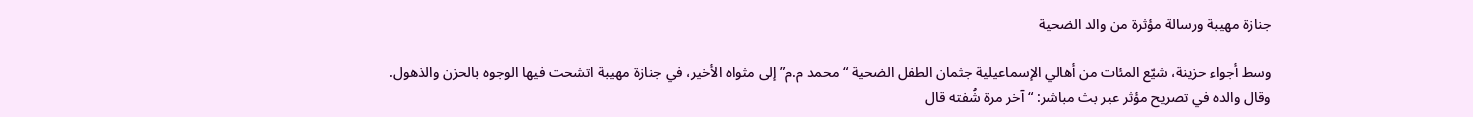جنازة مهيبة ورسالة مؤثرة من والد الضحية

وسط أجواء حزينة، شيّع المئات من أهالي الإسماعيلية جثمان الطفل الضحية “محمد م.م” إلى مثواه الأخير، في جنازة مهيبة اتشحت فيها الوجوه بالحزن والذهول.
وقال والده في تصريح مؤثر عبر بث مباشر: “آخر مرة شُفته قال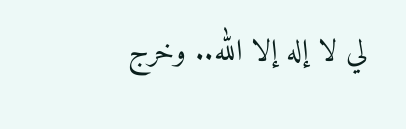لي لا إله إلا الله.. وخرج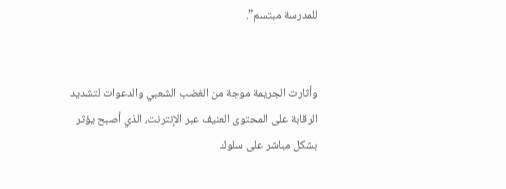للمدرسة مبتسم”.


وأثارت الجريمة موجة من الغضب الشعبي والدعوات لتشديد الرقابة على المحتوى العنيف عبر الإنترنت، الذي أصبح يؤثر بشكل مباشر على سلوك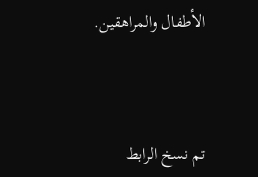الأطفال والمراهقين.



تم نسخ الرابط